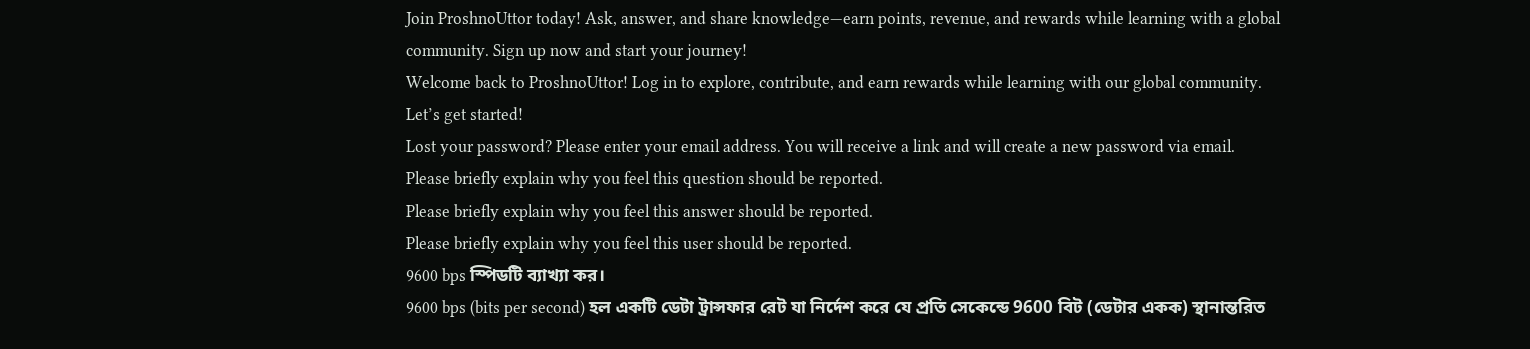Join ProshnoUttor today! Ask, answer, and share knowledge—earn points, revenue, and rewards while learning with a global community. Sign up now and start your journey!
Welcome back to ProshnoUttor! Log in to explore, contribute, and earn rewards while learning with our global community. Let’s get started!
Lost your password? Please enter your email address. You will receive a link and will create a new password via email.
Please briefly explain why you feel this question should be reported.
Please briefly explain why you feel this answer should be reported.
Please briefly explain why you feel this user should be reported.
9600 bps স্পিডটি ব্যাখ্যা কর।
9600 bps (bits per second) হল একটি ডেটা ট্রান্সফার রেট যা নির্দেশ করে যে প্রতি সেকেন্ডে 9600 বিট (ডেটার একক) স্থানান্তরিত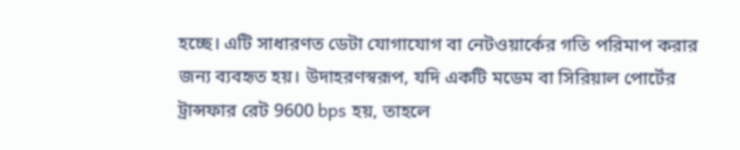হচ্ছে। এটি সাধারণত ডেটা যোগাযোগ বা নেটওয়ার্কের গতি পরিমাপ করার জন্য ব্যবহৃত হয়। উদাহরণস্বরূপ, যদি একটি মডেম বা সিরিয়াল পোর্টের ট্রান্সফার রেট 9600 bps হয়, তাহলে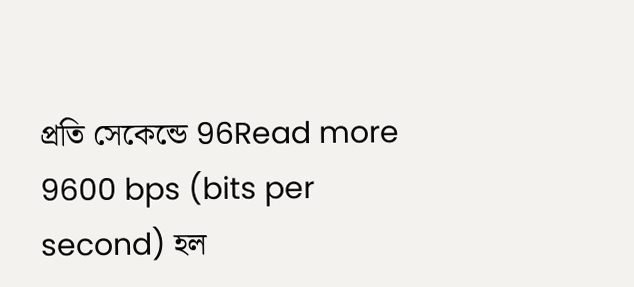প্রতি সেকেন্ডে 96Read more
9600 bps (bits per second) হল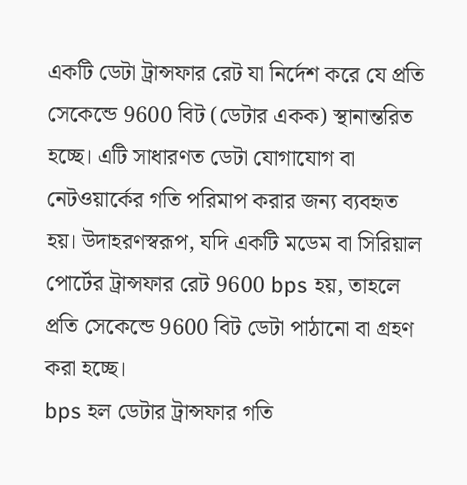একটি ডেটা ট্রান্সফার রেট যা নির্দেশ করে যে প্রতি সেকেন্ডে 9600 বিট (ডেটার একক) স্থানান্তরিত হচ্ছে। এটি সাধারণত ডেটা যোগাযোগ বা নেটওয়ার্কের গতি পরিমাপ করার জন্য ব্যবহৃত হয়। উদাহরণস্বরূপ, যদি একটি মডেম বা সিরিয়াল পোর্টের ট্রান্সফার রেট 9600 bps হয়, তাহলে প্রতি সেকেন্ডে 9600 বিট ডেটা পাঠানো বা গ্রহণ করা হচ্ছে।
bps হল ডেটার ট্রান্সফার গতি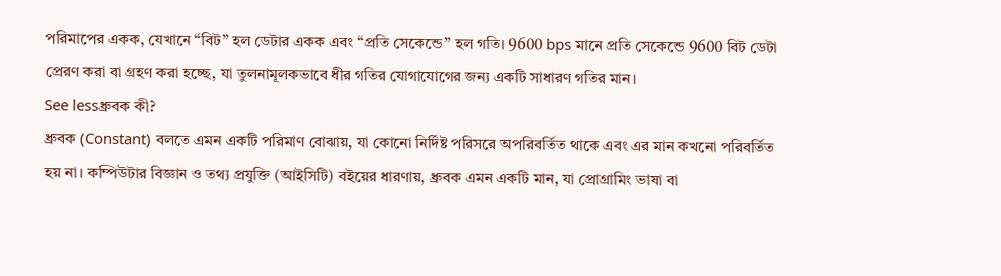পরিমাপের একক, যেখানে “বিট” হল ডেটার একক এবং “প্রতি সেকেন্ডে” হল গতি। 9600 bps মানে প্রতি সেকেন্ডে 9600 বিট ডেটা প্রেরণ করা বা গ্রহণ করা হচ্ছে, যা তুলনামূলকভাবে ধীর গতির যোগাযোগের জন্য একটি সাধারণ গতির মান।
See lessধ্রুবক কী?
ধ্রুবক (Constant) বলতে এমন একটি পরিমাণ বোঝায়, যা কোনো নির্দিষ্ট পরিসরে অপরিবর্তিত থাকে এবং এর মান কখনো পরিবর্তিত হয় না। কম্পিউটার বিজ্ঞান ও তথ্য প্রযুক্তি (আইসিটি) বইয়ের ধারণায়, ধ্রুবক এমন একটি মান, যা প্রোগ্রামিং ভাষা বা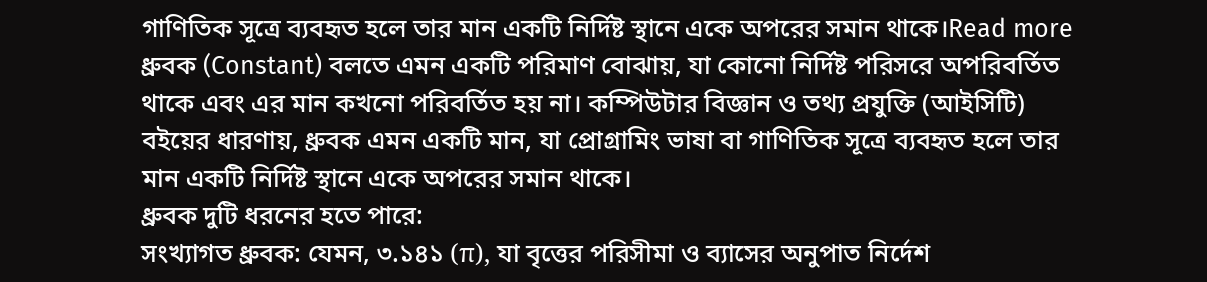গাণিতিক সূত্রে ব্যবহৃত হলে তার মান একটি নির্দিষ্ট স্থানে একে অপরের সমান থাকে।Read more
ধ্রুবক (Constant) বলতে এমন একটি পরিমাণ বোঝায়, যা কোনো নির্দিষ্ট পরিসরে অপরিবর্তিত থাকে এবং এর মান কখনো পরিবর্তিত হয় না। কম্পিউটার বিজ্ঞান ও তথ্য প্রযুক্তি (আইসিটি) বইয়ের ধারণায়, ধ্রুবক এমন একটি মান, যা প্রোগ্রামিং ভাষা বা গাণিতিক সূত্রে ব্যবহৃত হলে তার মান একটি নির্দিষ্ট স্থানে একে অপরের সমান থাকে।
ধ্রুবক দুটি ধরনের হতে পারে:
সংখ্যাগত ধ্রুবক: যেমন, ৩.১৪১ (π), যা বৃত্তের পরিসীমা ও ব্যাসের অনুপাত নির্দেশ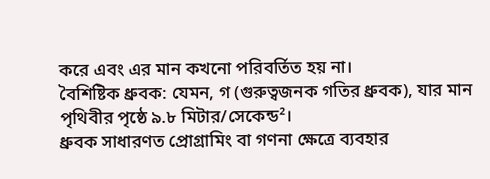করে এবং এর মান কখনো পরিবর্তিত হয় না।
বৈশিষ্টিক ধ্রুবক: যেমন, গ (গুরুত্বজনক গতির ধ্রুবক), যার মান পৃথিবীর পৃষ্ঠে ৯.৮ মিটার/সেকেন্ড²।
ধ্রুবক সাধারণত প্রোগ্রামিং বা গণনা ক্ষেত্রে ব্যবহার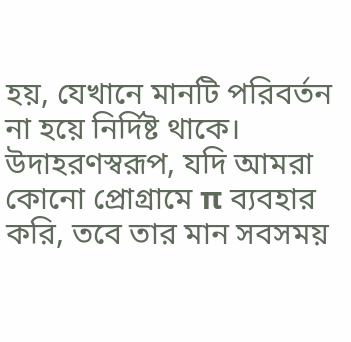হয়, যেখানে মানটি পরিবর্তন না হয়ে নির্দিষ্ট থাকে। উদাহরণস্বরূপ, যদি আমরা কোনো প্রোগ্রামে π ব্যবহার করি, তবে তার মান সবসময়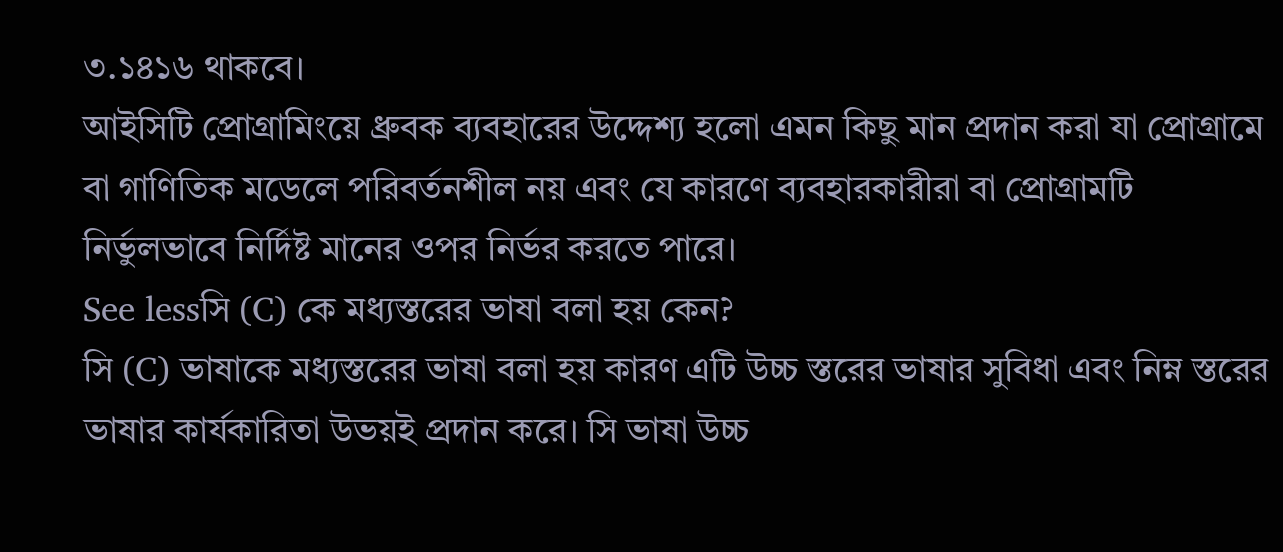৩.১৪১৬ থাকবে।
আইসিটি প্রোগ্রামিংয়ে ধ্রুবক ব্যবহারের উদ্দেশ্য হলো এমন কিছু মান প্রদান করা যা প্রোগ্রামে বা গাণিতিক মডেলে পরিবর্তনশীল নয় এবং যে কারণে ব্যবহারকারীরা বা প্রোগ্রামটি নির্ভুলভাবে নির্দিষ্ট মানের ওপর নির্ভর করতে পারে।
See lessসি (C) কে মধ্যস্তরের ভাষা বলা হয় কেন?
সি (C) ভাষাকে মধ্যস্তরের ভাষা বলা হয় কারণ এটি উচ্চ স্তরের ভাষার সুবিধা এবং নিম্ন স্তরের ভাষার কার্যকারিতা উভয়ই প্রদান করে। সি ভাষা উচ্চ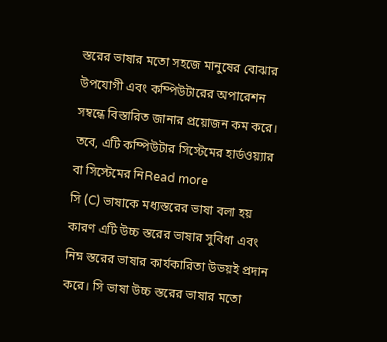স্তরের ভাষার মতো সহজে মানুষের বোঝার উপযোগী এবং কম্পিউটারের অপারেশন সম্বন্ধে বিস্তারিত জানার প্রয়োজন কম করে। তবে, এটি কম্পিউটার সিস্টেমের হার্ডওয়্যার বা সিস্টেমের নিRead more
সি (C) ভাষাকে মধ্যস্তরের ভাষা বলা হয় কারণ এটি উচ্চ স্তরের ভাষার সুবিধা এবং নিম্ন স্তরের ভাষার কার্যকারিতা উভয়ই প্রদান করে। সি ভাষা উচ্চ স্তরের ভাষার মতো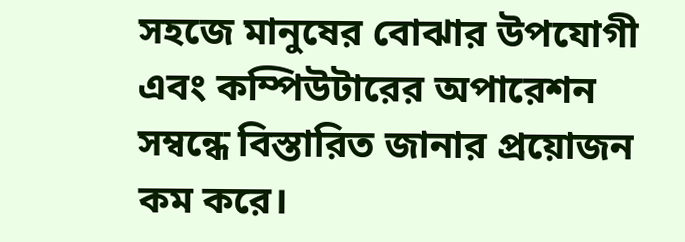সহজে মানুষের বোঝার উপযোগী এবং কম্পিউটারের অপারেশন সম্বন্ধে বিস্তারিত জানার প্রয়োজন কম করে।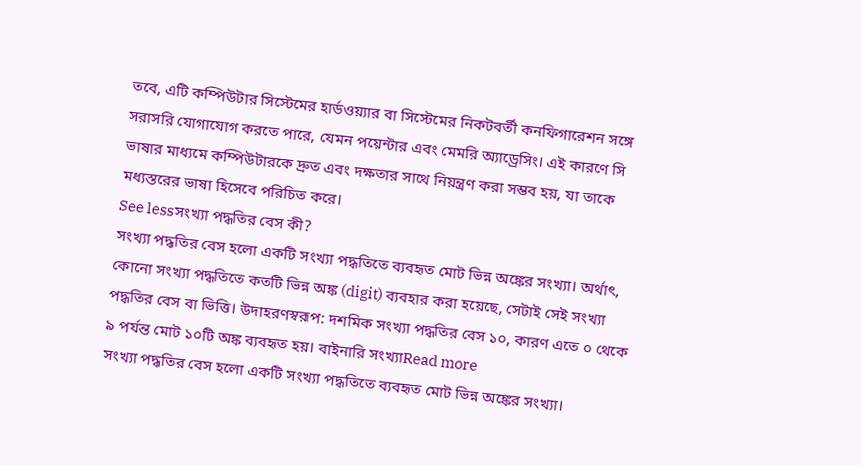তবে, এটি কম্পিউটার সিস্টেমের হার্ডওয়্যার বা সিস্টেমের নিকটবর্তী কনফিগারেশন সঙ্গে সরাসরি যোগাযোগ করতে পারে, যেমন পয়েন্টার এবং মেমরি অ্যাড্রেসিং। এই কারণে সি ভাষার মাধ্যমে কম্পিউটারকে দ্রুত এবং দক্ষতার সাথে নিয়ন্ত্রণ করা সম্ভব হয়, যা তাকে মধ্যস্তরের ভাষা হিসেবে পরিচিত করে।
See lessসংখ্যা পদ্ধতির বেস কী?
সংখ্যা পদ্ধতির বেস হলো একটি সংখ্যা পদ্ধতিতে ব্যবহৃত মোট ভিন্ন অঙ্কের সংখ্যা। অর্থাৎ, কোনো সংখ্যা পদ্ধতিতে কতটি ভিন্ন অঙ্ক (digit) ব্যবহার করা হয়েছে, সেটাই সেই সংখ্যা পদ্ধতির বেস বা ভিত্তি। উদাহরণস্বরূপ: দশমিক সংখ্যা পদ্ধতির বেস ১০, কারণ এতে ০ থেকে ৯ পর্যন্ত মোট ১০টি অঙ্ক ব্যবহৃত হয়। বাইনারি সংখ্যাRead more
সংখ্যা পদ্ধতির বেস হলো একটি সংখ্যা পদ্ধতিতে ব্যবহৃত মোট ভিন্ন অঙ্কের সংখ্যা।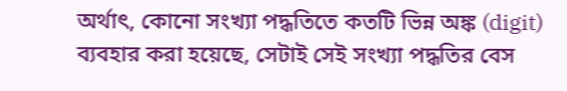অর্থাৎ, কোনো সংখ্যা পদ্ধতিতে কতটি ভিন্ন অঙ্ক (digit) ব্যবহার করা হয়েছে, সেটাই সেই সংখ্যা পদ্ধতির বেস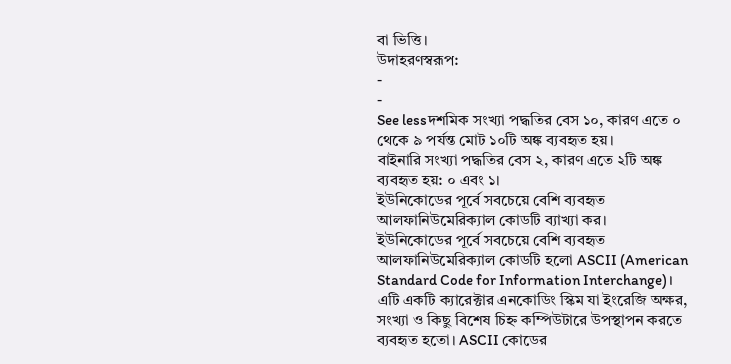বা ভিত্তি।
উদাহরণস্বরূপ:
-
-
See lessদশমিক সংখ্যা পদ্ধতির বেস ১০, কারণ এতে ০ থেকে ৯ পর্যন্ত মোট ১০টি অঙ্ক ব্যবহৃত হয়।
বাইনারি সংখ্যা পদ্ধতির বেস ২, কারণ এতে ২টি অঙ্ক ব্যবহৃত হয়: ০ এবং ১।
ইউনিকোডের পূর্বে সবচেয়ে বেশি ব্যবহৃত আলফানিউমেরিক্যাল কোডটি ব্যাখ্যা কর।
ইউনিকোডের পূর্বে সবচেয়ে বেশি ব্যবহৃত আলফানিউমেরিক্যাল কোডটি হলো ASCII (American Standard Code for Information Interchange)। এটি একটি ক্যারেক্টার এনকোডিং স্কিম যা ইংরেজি অক্ষর, সংখ্যা ও কিছু বিশেষ চিহ্ন কম্পিউটারে উপস্থাপন করতে ব্যবহৃত হতো। ASCII কোডের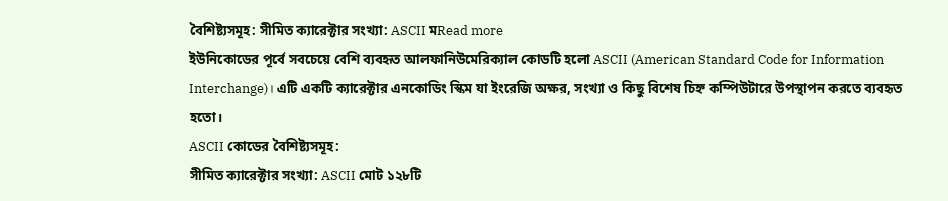বৈশিষ্ট্যসমূহ: সীমিত ক্যারেক্টার সংখ্যা: ASCII মRead more
ইউনিকোডের পূর্বে সবচেয়ে বেশি ব্যবহৃত আলফানিউমেরিক্যাল কোডটি হলো ASCII (American Standard Code for Information Interchange)। এটি একটি ক্যারেক্টার এনকোডিং স্কিম যা ইংরেজি অক্ষর, সংখ্যা ও কিছু বিশেষ চিহ্ন কম্পিউটারে উপস্থাপন করতে ব্যবহৃত হতো।
ASCII কোডের বৈশিষ্ট্যসমূহ:
সীমিত ক্যারেক্টার সংখ্যা: ASCII মোট ১২৮টি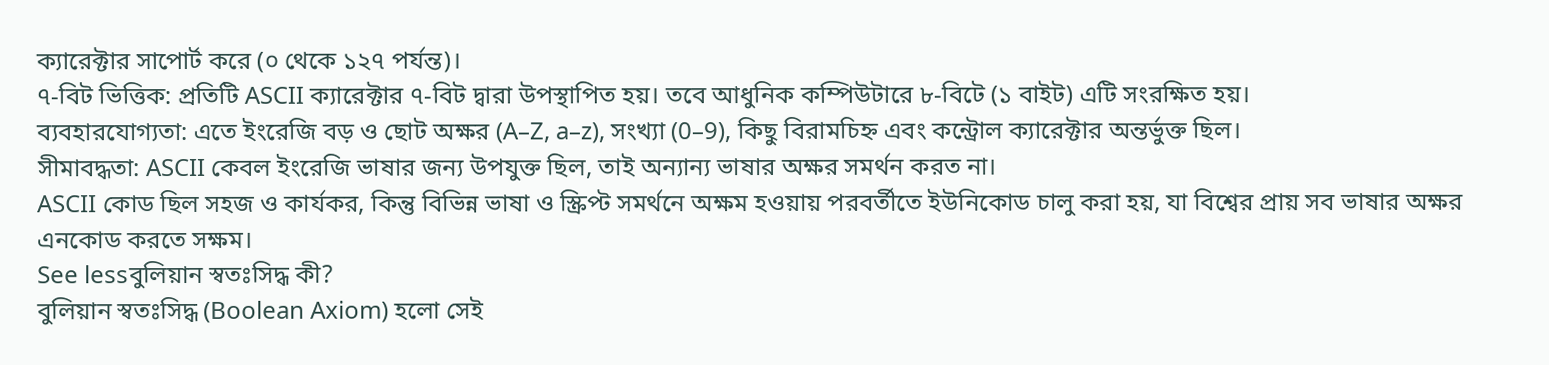ক্যারেক্টার সাপোর্ট করে (০ থেকে ১২৭ পর্যন্ত)।
৭-বিট ভিত্তিক: প্রতিটি ASCII ক্যারেক্টার ৭-বিট দ্বারা উপস্থাপিত হয়। তবে আধুনিক কম্পিউটারে ৮-বিটে (১ বাইট) এটি সংরক্ষিত হয়।
ব্যবহারযোগ্যতা: এতে ইংরেজি বড় ও ছোট অক্ষর (A–Z, a–z), সংখ্যা (0–9), কিছু বিরামচিহ্ন এবং কন্ট্রোল ক্যারেক্টার অন্তর্ভুক্ত ছিল।
সীমাবদ্ধতা: ASCII কেবল ইংরেজি ভাষার জন্য উপযুক্ত ছিল, তাই অন্যান্য ভাষার অক্ষর সমর্থন করত না।
ASCII কোড ছিল সহজ ও কার্যকর, কিন্তু বিভিন্ন ভাষা ও স্ক্রিপ্ট সমর্থনে অক্ষম হওয়ায় পরবর্তীতে ইউনিকোড চালু করা হয়, যা বিশ্বের প্রায় সব ভাষার অক্ষর এনকোড করতে সক্ষম।
See lessবুলিয়ান স্বতঃসিদ্ধ কী?
বুলিয়ান স্বতঃসিদ্ধ (Boolean Axiom) হলো সেই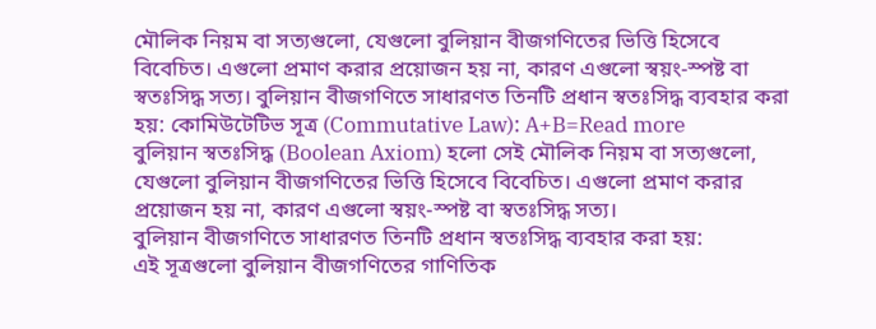মৌলিক নিয়ম বা সত্যগুলো, যেগুলো বুলিয়ান বীজগণিতের ভিত্তি হিসেবে বিবেচিত। এগুলো প্রমাণ করার প্রয়োজন হয় না, কারণ এগুলো স্বয়ং-স্পষ্ট বা স্বতঃসিদ্ধ সত্য। বুলিয়ান বীজগণিতে সাধারণত তিনটি প্রধান স্বতঃসিদ্ধ ব্যবহার করা হয়: কোমিউটেটিভ সূত্র (Commutative Law): A+B=Read more
বুলিয়ান স্বতঃসিদ্ধ (Boolean Axiom) হলো সেই মৌলিক নিয়ম বা সত্যগুলো, যেগুলো বুলিয়ান বীজগণিতের ভিত্তি হিসেবে বিবেচিত। এগুলো প্রমাণ করার প্রয়োজন হয় না, কারণ এগুলো স্বয়ং-স্পষ্ট বা স্বতঃসিদ্ধ সত্য।
বুলিয়ান বীজগণিতে সাধারণত তিনটি প্রধান স্বতঃসিদ্ধ ব্যবহার করা হয়:
এই সূত্রগুলো বুলিয়ান বীজগণিতের গাণিতিক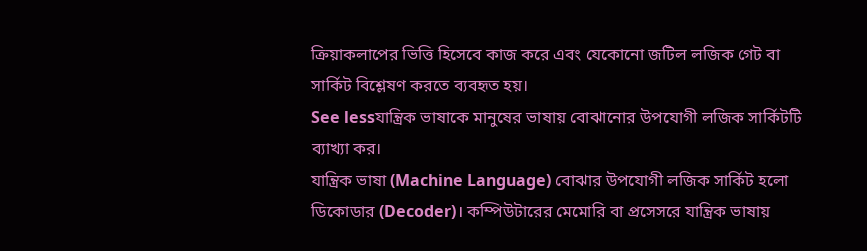ক্রিয়াকলাপের ভিত্তি হিসেবে কাজ করে এবং যেকোনো জটিল লজিক গেট বা সার্কিট বিশ্লেষণ করতে ব্যবহৃত হয়।
See lessযান্ত্রিক ভাষাকে মানুষের ভাষায় বোঝানোর উপযোগী লজিক সার্কিটটি ব্যাখ্যা কর।
যান্ত্রিক ভাষা (Machine Language) বোঝার উপযোগী লজিক সার্কিট হলো ডিকোডার (Decoder)। কম্পিউটারের মেমোরি বা প্রসেসরে যান্ত্রিক ভাষায়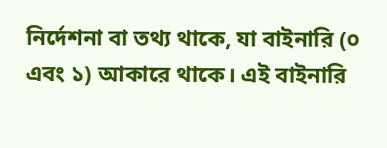নির্দেশনা বা তথ্য থাকে, যা বাইনারি (০ এবং ১) আকারে থাকে। এই বাইনারি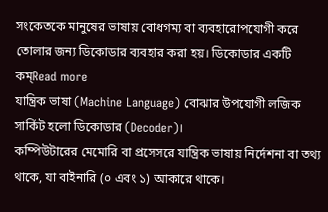সংকেতকে মানুষের ভাষায় বোধগম্য বা ব্যবহারোপযোগী করে তোলার জন্য ডিকোডার ব্যবহার করা হয়। ডিকোডার একটি কম্Read more
যান্ত্রিক ভাষা (Machine Language) বোঝার উপযোগী লজিক সার্কিট হলো ডিকোডার (Decoder)।
কম্পিউটারের মেমোরি বা প্রসেসরে যান্ত্রিক ভাষায় নির্দেশনা বা তথ্য থাকে, যা বাইনারি (০ এবং ১) আকারে থাকে।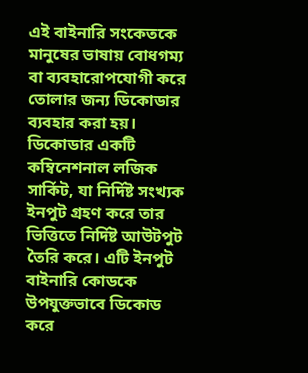এই বাইনারি সংকেতকে মানুষের ভাষায় বোধগম্য বা ব্যবহারোপযোগী করে তোলার জন্য ডিকোডার ব্যবহার করা হয়।
ডিকোডার একটি কম্বিনেশনাল লজিক সার্কিট, যা নির্দিষ্ট সংখ্যক ইনপুট গ্রহণ করে তার ভিত্তিতে নির্দিষ্ট আউটপুট তৈরি করে। এটি ইনপুট বাইনারি কোডকে উপযুক্তভাবে ডিকোড করে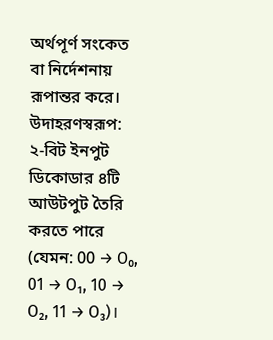অর্থপূর্ণ সংকেত বা নির্দেশনায় রূপান্তর করে।
উদাহরণস্বরূপ:
২-বিট ইনপুট ডিকোডার ৪টি আউটপুট তৈরি করতে পারে (যেমন: 00 → O₀, 01 → O₁, 10 → O₂, 11 → O₃)।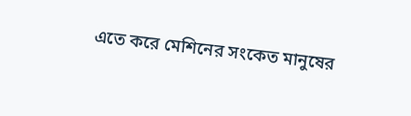এতে করে মেশিনের সংকেত মানুষের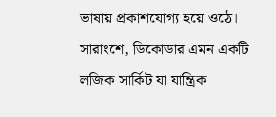ভাষায় প্রকাশযোগ্য হয়ে ওঠে।
সারাংশে, ডিকোডার এমন একটি লজিক সার্কিট যা যান্ত্রিক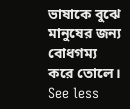ভাষাকে বুঝে মানুষের জন্য বোধগম্য করে তোলে।
See less